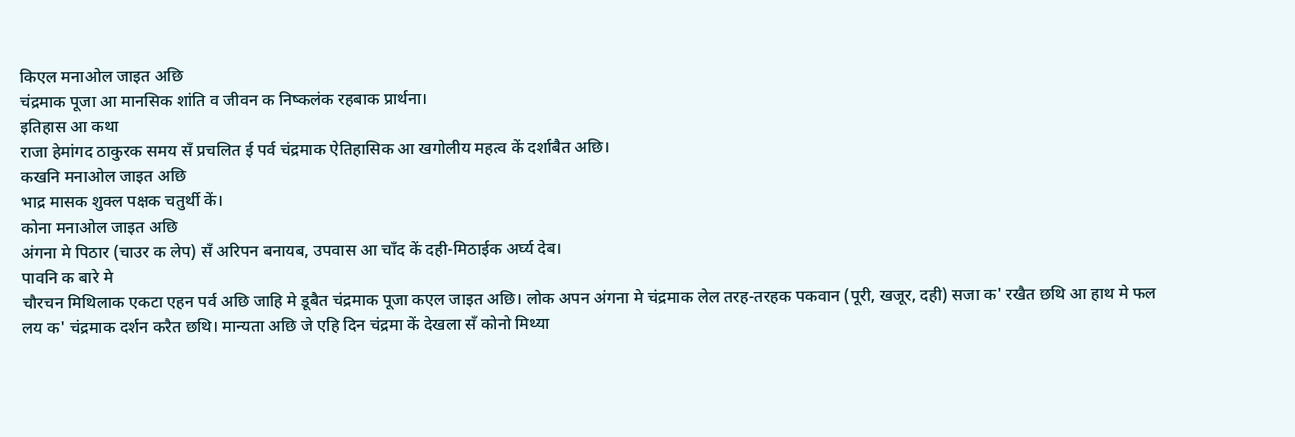किएल मनाओल जाइत अछि
चंद्रमाक पूजा आ मानसिक शांति व जीवन क निष्कलंक रहबाक प्रार्थना।
इतिहास आ कथा
राजा हेमांगद ठाकुरक समय सँ प्रचलित ई पर्व चंद्रमाक ऐतिहासिक आ खगोलीय महत्व कें दर्शाबैत अछि।
कखनि मनाओल जाइत अछि
भाद्र मासक शुक्ल पक्षक चतुर्थी कें।
कोना मनाओल जाइत अछि
अंगना मे पिठार (चाउर क लेप) सँ अरिपन बनायब, उपवास आ चाँद कें दही-मिठाईक अर्घ्य देब।
पावनि क बारे मे
चौरचन मिथिलाक एकटा एहन पर्व अछि जाहि मे डूबैत चंद्रमाक पूजा कएल जाइत अछि। लोक अपन अंगना मे चंद्रमाक लेल तरह-तरहक पकवान (पूरी, खजूर, दही) सजा क' रखैत छथि आ हाथ मे फल लय क' चंद्रमाक दर्शन करैत छथि। मान्यता अछि जे एहि दिन चंद्रमा कें देखला सँ कोनो मिथ्या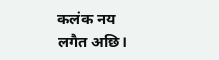कलंक नय लगैत अछि।